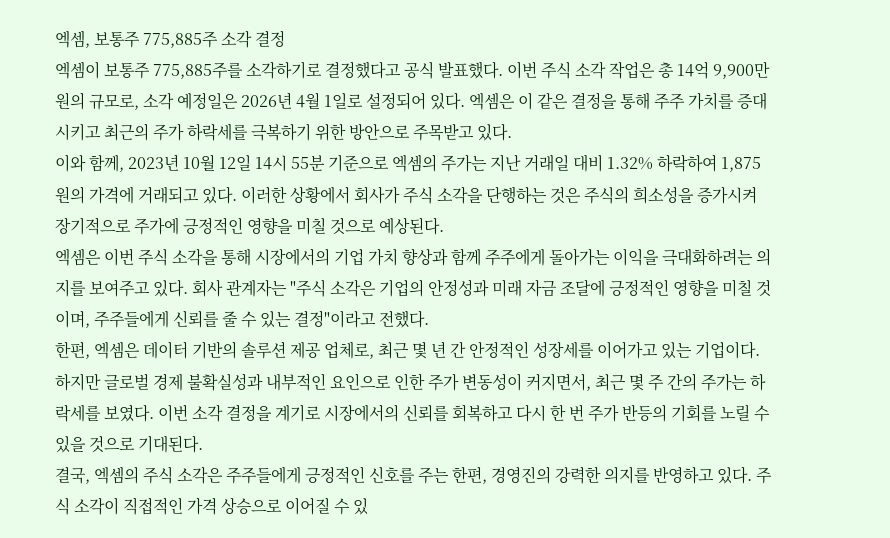엑셈, 보통주 775,885주 소각 결정
엑셈이 보통주 775,885주를 소각하기로 결정했다고 공식 발표했다. 이번 주식 소각 작업은 총 14억 9,900만 원의 규모로, 소각 예정일은 2026년 4월 1일로 설정되어 있다. 엑셈은 이 같은 결정을 통해 주주 가치를 증대시키고 최근의 주가 하락세를 극복하기 위한 방안으로 주목받고 있다.
이와 함께, 2023년 10월 12일 14시 55분 기준으로 엑셈의 주가는 지난 거래일 대비 1.32% 하락하여 1,875원의 가격에 거래되고 있다. 이러한 상황에서 회사가 주식 소각을 단행하는 것은 주식의 희소성을 증가시켜 장기적으로 주가에 긍정적인 영향을 미칠 것으로 예상된다.
엑셈은 이번 주식 소각을 통해 시장에서의 기업 가치 향상과 함께 주주에게 돌아가는 이익을 극대화하려는 의지를 보여주고 있다. 회사 관계자는 "주식 소각은 기업의 안정성과 미래 자금 조달에 긍정적인 영향을 미칠 것이며, 주주들에게 신뢰를 줄 수 있는 결정"이라고 전했다.
한편, 엑셈은 데이터 기반의 솔루션 제공 업체로, 최근 몇 년 간 안정적인 성장세를 이어가고 있는 기업이다. 하지만 글로벌 경제 불확실성과 내부적인 요인으로 인한 주가 변동성이 커지면서, 최근 몇 주 간의 주가는 하락세를 보였다. 이번 소각 결정을 계기로 시장에서의 신뢰를 회복하고 다시 한 번 주가 반등의 기회를 노릴 수 있을 것으로 기대된다.
결국, 엑셈의 주식 소각은 주주들에게 긍정적인 신호를 주는 한편, 경영진의 강력한 의지를 반영하고 있다. 주식 소각이 직접적인 가격 상승으로 이어질 수 있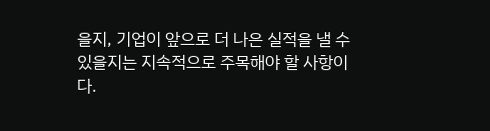을지, 기업이 앞으로 더 나은 실적을 낼 수 있을지는 지속적으로 주목해야 할 사항이다.